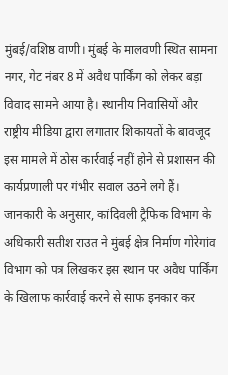मुंबई/वशिष्ठ वाणी। मुंबई के मालवणी स्थित सामना नगर, गेट नंबर 8 में अवैध पार्किंग को लेकर बड़ा विवाद सामने आया है। स्थानीय निवासियों और राष्ट्रीय मीडिया द्वारा लगातार शिकायतों के बावजूद इस मामले में ठोस कार्रवाई नहीं होने से प्रशासन की कार्यप्रणाली पर गंभीर सवाल उठने लगे हैं।
जानकारी के अनुसार, कांदिवली ट्रैफिक विभाग के अधिकारी सतीश राउत ने मुंबई क्षेत्र निर्माण गोरेगांव विभाग को पत्र लिखकर इस स्थान पर अवैध पार्किंग के खिलाफ कार्रवाई करने से साफ इनकार कर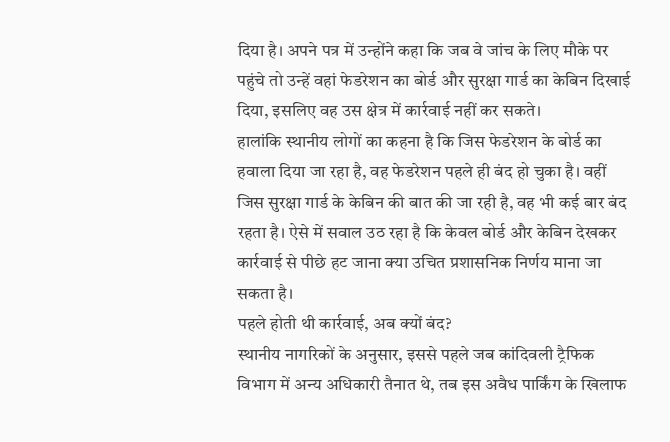दिया है। अपने पत्र में उन्होंने कहा कि जब वे जांच के लिए मौके पर पहुंचे तो उन्हें वहां फेडरेशन का बोर्ड और सुरक्षा गार्ड का केबिन दिखाई दिया, इसलिए वह उस क्षेत्र में कार्रवाई नहीं कर सकते।
हालांकि स्थानीय लोगों का कहना है कि जिस फेडरेशन के बोर्ड का हवाला दिया जा रहा है, वह फेडरेशन पहले ही बंद हो चुका है। वहीं जिस सुरक्षा गार्ड के केबिन की बात की जा रही है, वह भी कई बार बंद रहता है। ऐसे में सवाल उठ रहा है कि केवल बोर्ड और केबिन देखकर कार्रवाई से पीछे हट जाना क्या उचित प्रशासनिक निर्णय माना जा सकता है।
पहले होती थी कार्रवाई, अब क्यों बंद?
स्थानीय नागरिकों के अनुसार, इससे पहले जब कांदिवली ट्रैफिक विभाग में अन्य अधिकारी तैनात थे, तब इस अवैध पार्किंग के खिलाफ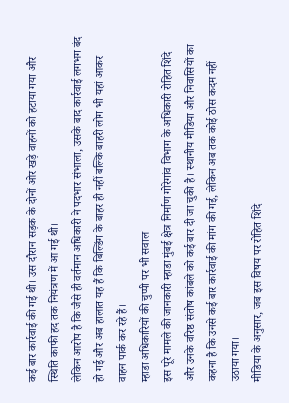कई बार कार्रवाई की गई थी। उस दौरान सड़क के दोनों ओर खड़े वाहनों को हटाया गया और स्थिति काफी हद तक नियंत्रण में आ गई थी।
लेकिन आरोप है कि जैसे ही वर्तमान अधिकारी ने पदभार संभाला, उसके बाद कार्रवाई लगभग बंद हो गई और अब हालात यह हैं कि बिल्डिंग के बाहर ही नहीं बल्कि बाहरी लोग भी यहां आकर वाहन पार्क कर रहे हैं।
म्हाडा अधिकारियों की चुप्पी पर भी सवाल
इस पूरे मामले की जानकारी म्हाडा मुंबई क्षेत्र निर्माण गोरेगांव विभाग के अधिकारी रोहित शिंदे और उनके वरिष्ठ संतोष कांबले को कई बार दी जा चुकी है। स्थानीय मीडिया और निवासियों का कहना है कि उनसे कई बार कार्रवाई की मांग की गई, लेकिन अब तक कोई ठोस कदम नहीं उठाया गया।
मीडिया के अनुसार, जब इस विषय पर रोहित शिंदे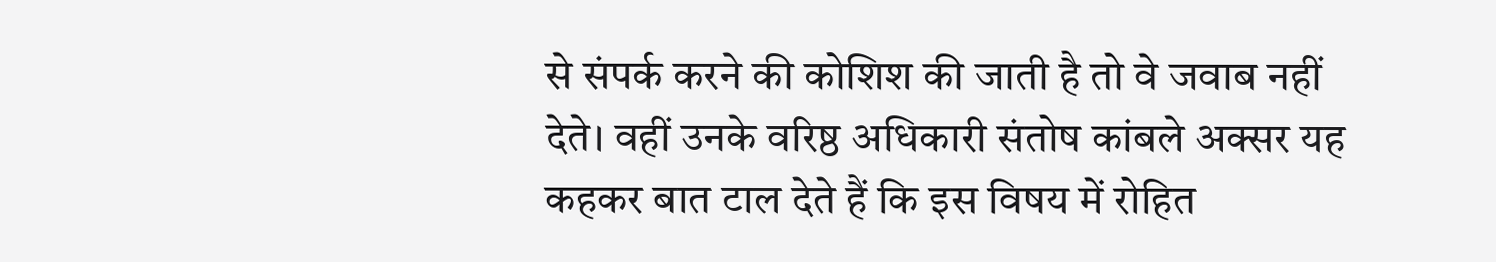से संपर्क करने की कोशिश की जाती है तो वे जवाब नहीं देते। वहीं उनके वरिष्ठ अधिकारी संतोष कांबले अक्सर यह कहकर बात टाल देते हैं कि इस विषय में रोहित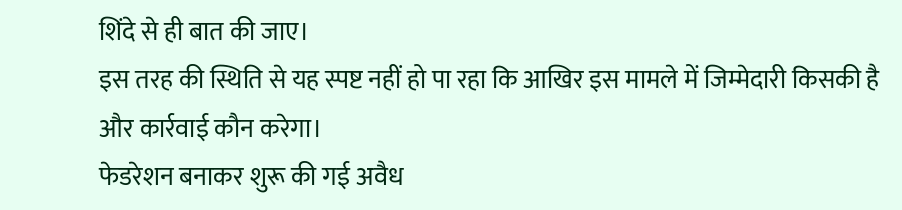शिंदे से ही बात की जाए।
इस तरह की स्थिति से यह स्पष्ट नहीं हो पा रहा कि आखिर इस मामले में जिम्मेदारी किसकी है और कार्रवाई कौन करेगा।
फेडरेशन बनाकर शुरू की गई अवैध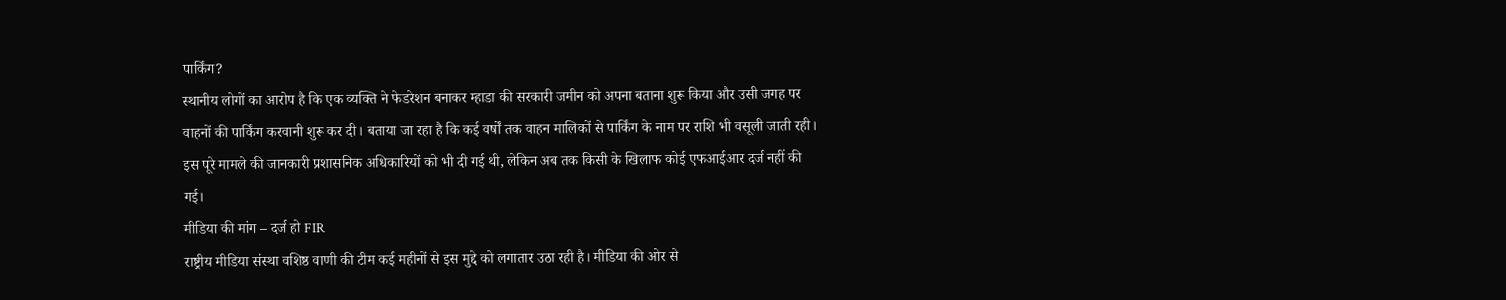पार्किंग?
स्थानीय लोगों का आरोप है कि एक व्यक्ति ने फेडरेशन बनाकर म्हाडा की सरकारी जमीन को अपना बताना शुरू किया और उसी जगह पर वाहनों की पार्किंग करवानी शुरू कर दी। बताया जा रहा है कि कई वर्षों तक वाहन मालिकों से पार्किंग के नाम पर राशि भी वसूली जाती रही।
इस पूरे मामले की जानकारी प्रशासनिक अधिकारियों को भी दी गई थी, लेकिन अब तक किसी के खिलाफ कोई एफआईआर दर्ज नहीं की गई।
मीडिया की मांग – दर्ज हो FIR
राष्ट्रीय मीडिया संस्था वशिष्ठ वाणी की टीम कई महीनों से इस मुद्दे को लगातार उठा रही है। मीडिया की ओर से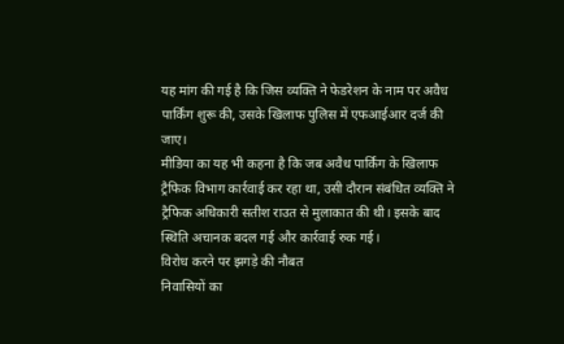यह मांग की गई है कि जिस व्यक्ति ने फेडरेशन के नाम पर अवैध पार्किंग शुरू की, उसके खिलाफ पुलिस में एफआईआर दर्ज की जाए।
मीडिया का यह भी कहना है कि जब अवैध पार्किंग के खिलाफ ट्रैफिक विभाग कार्रवाई कर रहा था, उसी दौरान संबंधित व्यक्ति ने ट्रैफिक अधिकारी सतीश राउत से मुलाकात की थी। इसके बाद स्थिति अचानक बदल गई और कार्रवाई रुक गई।
विरोध करने पर झगड़े की नौबत
निवासियों का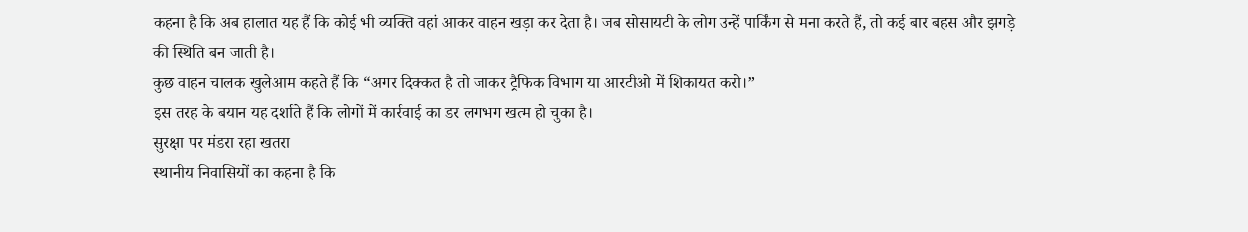कहना है कि अब हालात यह हैं कि कोई भी व्यक्ति वहां आकर वाहन खड़ा कर देता है। जब सोसायटी के लोग उन्हें पार्किंग से मना करते हैं, तो कई बार बहस और झगड़े की स्थिति बन जाती है।
कुछ वाहन चालक खुलेआम कहते हैं कि “अगर दिक्कत है तो जाकर ट्रैफिक विभाग या आरटीओ में शिकायत करो।”
इस तरह के बयान यह दर्शाते हैं कि लोगों में कार्रवाई का डर लगभग खत्म हो चुका है।
सुरक्षा पर मंडरा रहा खतरा
स्थानीय निवासियों का कहना है कि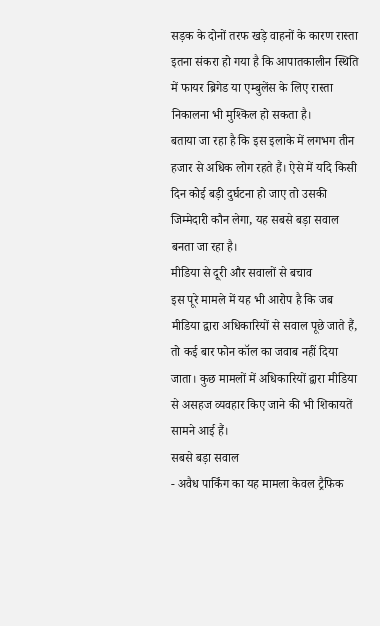सड़क के दोनों तरफ खड़े वाहनों के कारण रास्ता इतना संकरा हो गया है कि आपातकालीन स्थिति में फायर ब्रिगेड या एम्बुलेंस के लिए रास्ता निकालना भी मुश्किल हो सकता है।
बताया जा रहा है कि इस इलाके में लगभग तीन हजार से अधिक लोग रहते हैं। ऐसे में यदि किसी दिन कोई बड़ी दुर्घटना हो जाए तो उसकी जिम्मेदारी कौन लेगा, यह सबसे बड़ा सवाल बनता जा रहा है।
मीडिया से दूरी और सवालों से बचाव
इस पूरे मामले में यह भी आरोप है कि जब मीडिया द्वारा अधिकारियों से सवाल पूछे जाते हैं, तो कई बार फोन कॉल का जवाब नहीं दिया जाता। कुछ मामलों में अधिकारियों द्वारा मीडिया से असहज व्यवहार किए जाने की भी शिकायतें सामने आई हैं।
सबसे बड़ा सवाल
- अवैध पार्किंग का यह मामला केवल ट्रैफिक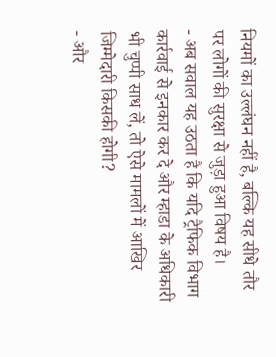नियमों का उल्लंघन नहीं है, बल्कि यह सीधे तौर पर लोगों की सुरक्षा से जुड़ा हुआ विषय है।
- अब सवाल यह उठता है कि यदि ट्रैफिक विभाग कार्रवाई से इनकार कर दे और म्हाडा के अधिकारी भी चुप्पी साध लें, तो ऐसे मामलों में आखिर जिम्मेदारी किसकी होगी?
- और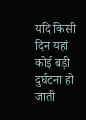यदि किसी दिन यहां कोई बड़ी दुर्घटना हो जाती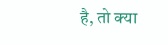है, तो क्या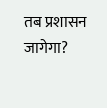तब प्रशासन जागेगा?